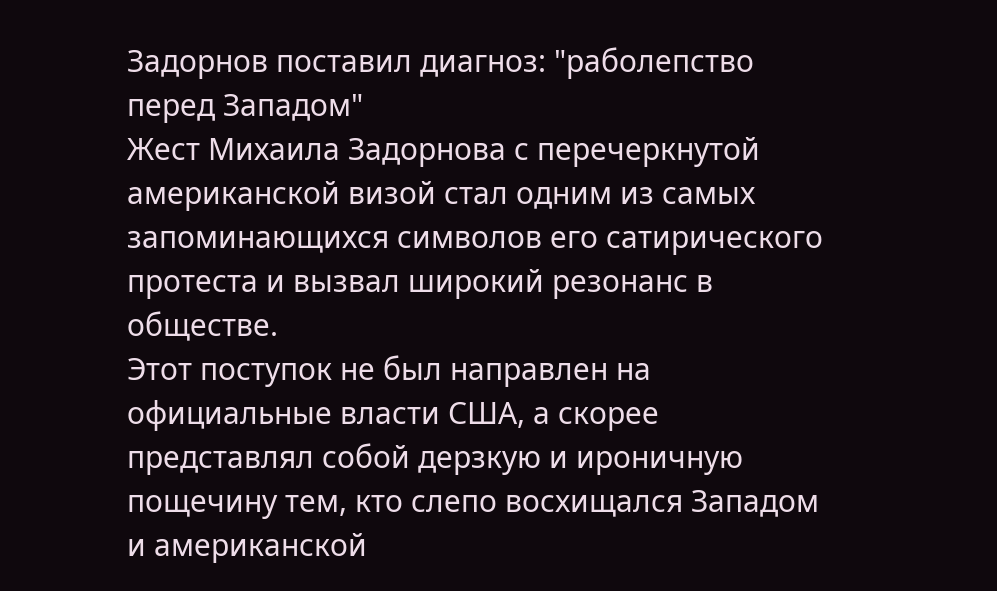Задорнов поставил диагноз: "раболепство перед Западом"
Жест Михаила Задорнова с перечеркнутой американской визой стал одним из самых запоминающихся символов его сатирического протеста и вызвал широкий резонанс в обществе.
Этот поступок не был направлен на официальные власти США, а скорее представлял собой дерзкую и ироничную пощечину тем, кто слепо восхищался Западом и американской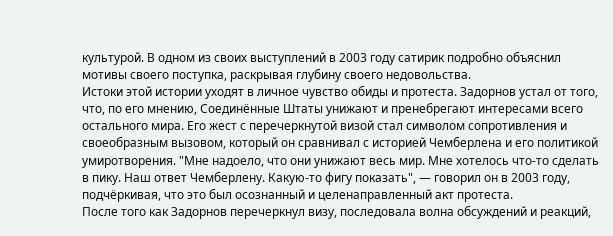культурой. В одном из своих выступлений в 2003 году сатирик подробно объяснил мотивы своего поступка, раскрывая глубину своего недовольства.
Истоки этой истории уходят в личное чувство обиды и протеста. Задорнов устал от того, что, по его мнению, Соединённые Штаты унижают и пренебрегают интересами всего остального мира. Его жест с перечеркнутой визой стал символом сопротивления и своеобразным вызовом, который он сравнивал с историей Чемберлена и его политикой умиротворения. "Мне надоело, что они унижают весь мир. Мне хотелось что-то сделать в пику. Наш ответ Чемберлену. Какую-то фигу показать", — говорил он в 2003 году, подчёркивая, что это был осознанный и целенаправленный акт протеста.
После того как Задорнов перечеркнул визу, последовала волна обсуждений и реакций,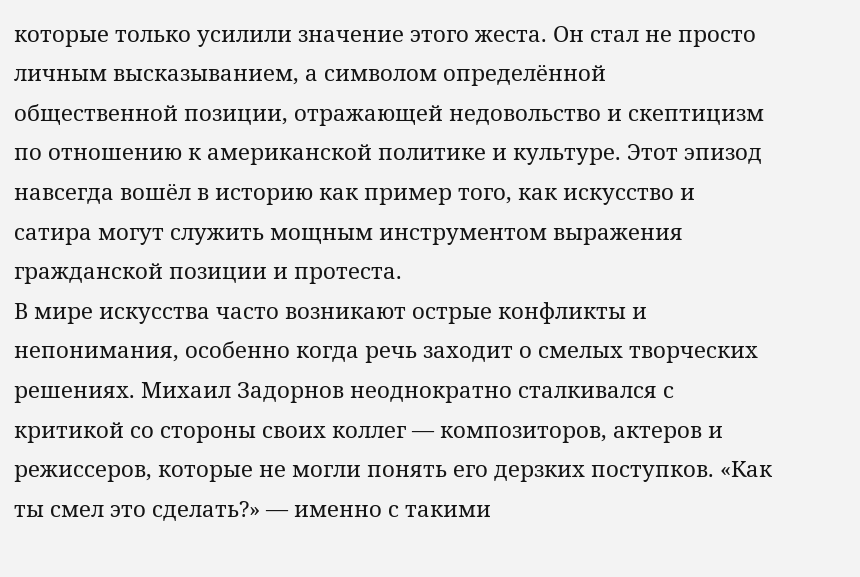которые только усилили значение этого жеста. Он стал не просто личным высказыванием, а символом определённой общественной позиции, отражающей недовольство и скептицизм по отношению к американской политике и культуре. Этот эпизод навсегда вошёл в историю как пример того, как искусство и сатира могут служить мощным инструментом выражения гражданской позиции и протеста.
В мире искусства часто возникают острые конфликты и непонимания, особенно когда речь заходит о смелых творческих решениях. Михаил Задорнов неоднократно сталкивался с критикой со стороны своих коллег — композиторов, актеров и режиссеров, которые не могли понять его дерзких поступков. «Как ты смел это сделать?» — именно с такими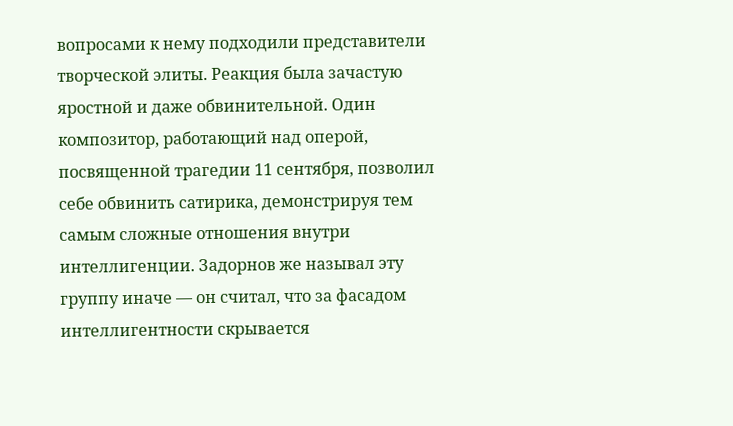вопросами к нему подходили представители творческой элиты. Реакция была зачастую яростной и даже обвинительной. Один композитор, работающий над оперой, посвященной трагедии 11 сентября, позволил себе обвинить сатирика, демонстрируя тем самым сложные отношения внутри интеллигенции. Задорнов же называл эту группу иначе — он считал, что за фасадом интеллигентности скрывается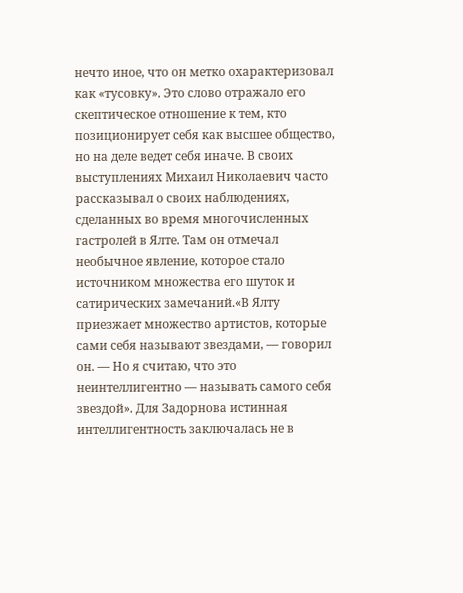нечто иное, что он метко охарактеризовал как «тусовку». Это слово отражало его скептическое отношение к тем, кто позиционирует себя как высшее общество, но на деле ведет себя иначе. В своих выступлениях Михаил Николаевич часто рассказывал о своих наблюдениях, сделанных во время многочисленных гастролей в Ялте. Там он отмечал необычное явление, которое стало источником множества его шуток и сатирических замечаний.«В Ялту приезжает множество артистов, которые сами себя называют звездами, — говорил он. — Но я считаю, что это неинтеллигентно — называть самого себя звездой». Для Задорнова истинная интеллигентность заключалась не в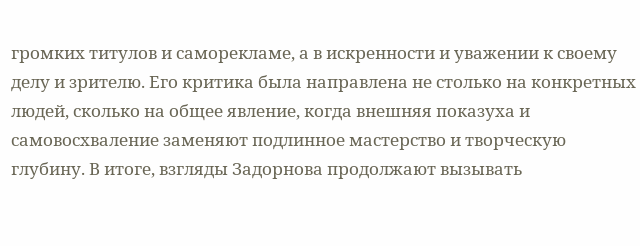громких титулов и саморекламе, а в искренности и уважении к своему делу и зрителю. Его критика была направлена не столько на конкретных людей, сколько на общее явление, когда внешняя показуха и самовосхваление заменяют подлинное мастерство и творческую глубину. В итоге, взгляды Задорнова продолжают вызывать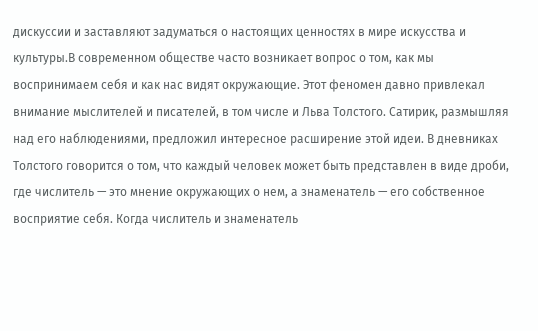дискуссии и заставляют задуматься о настоящих ценностях в мире искусства и культуры.В современном обществе часто возникает вопрос о том, как мы воспринимаем себя и как нас видят окружающие. Этот феномен давно привлекал внимание мыслителей и писателей, в том числе и Льва Толстого. Сатирик, размышляя над его наблюдениями, предложил интересное расширение этой идеи. В дневниках Толстого говорится о том, что каждый человек может быть представлен в виде дроби, где числитель — это мнение окружающих о нем, а знаменатель — его собственное восприятие себя. Когда числитель и знаменатель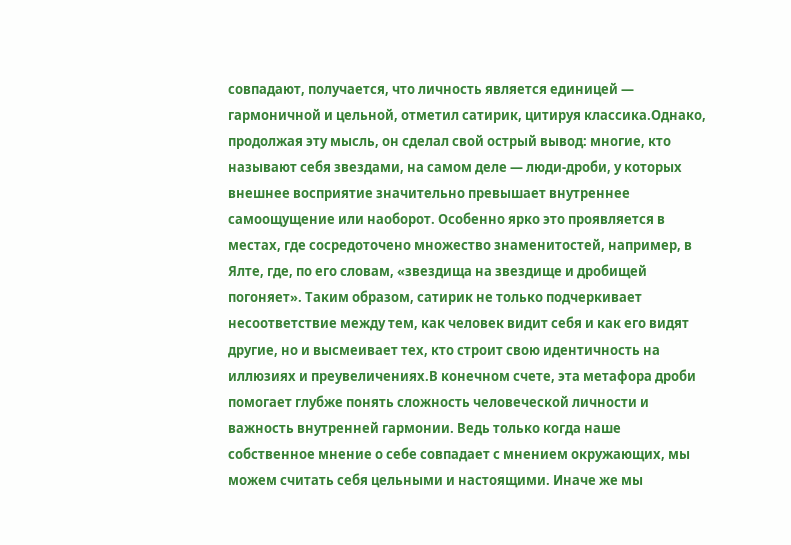совпадают, получается, что личность является единицей — гармоничной и цельной, отметил сатирик, цитируя классика.Однако, продолжая эту мысль, он сделал свой острый вывод: многие, кто называют себя звездами, на самом деле — люди-дроби, у которых внешнее восприятие значительно превышает внутреннее самоощущение или наоборот. Особенно ярко это проявляется в местах, где сосредоточено множество знаменитостей, например, в Ялте, где, по его словам, «звездища на звездище и дробищей погоняет». Таким образом, сатирик не только подчеркивает несоответствие между тем, как человек видит себя и как его видят другие, но и высмеивает тех, кто строит свою идентичность на иллюзиях и преувеличениях.В конечном счете, эта метафора дроби помогает глубже понять сложность человеческой личности и важность внутренней гармонии. Ведь только когда наше собственное мнение о себе совпадает с мнением окружающих, мы можем считать себя цельными и настоящими. Иначе же мы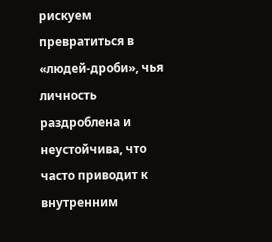рискуем превратиться в «людей-дроби», чья личность раздроблена и неустойчива, что часто приводит к внутренним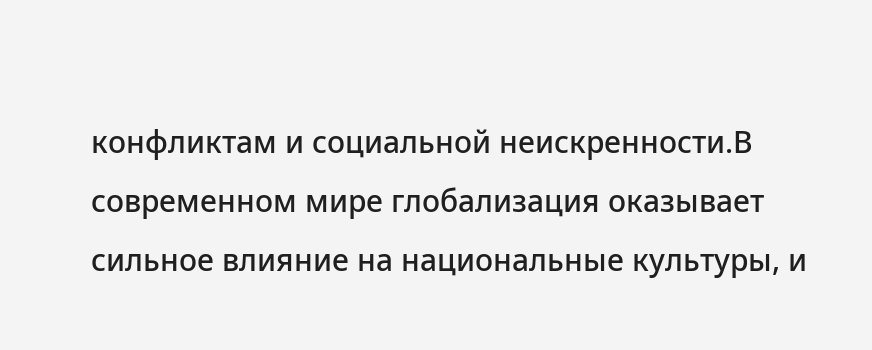конфликтам и социальной неискренности.В современном мире глобализация оказывает сильное влияние на национальные культуры, и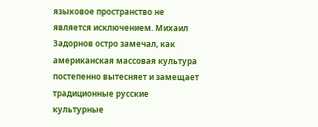языковое пространство не является исключением. Михаил Задорнов остро замечал, как американская массовая культура постепенно вытесняет и замещает традиционные русские культурные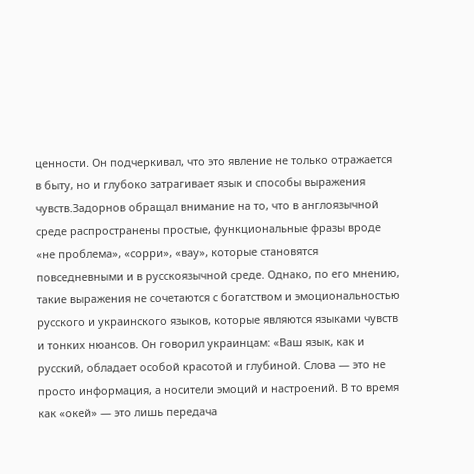ценности. Он подчеркивал, что это явление не только отражается в быту, но и глубоко затрагивает язык и способы выражения чувств.Задорнов обращал внимание на то, что в англоязычной среде распространены простые, функциональные фразы вроде «не проблема», «сорри», «вау», которые становятся повседневными и в русскоязычной среде. Однако, по его мнению, такие выражения не сочетаются с богатством и эмоциональностью русского и украинского языков, которые являются языками чувств и тонких нюансов. Он говорил украинцам: «Ваш язык, как и русский, обладает особой красотой и глубиной. Слова — это не просто информация, а носители эмоций и настроений. В то время как «окей» — это лишь передача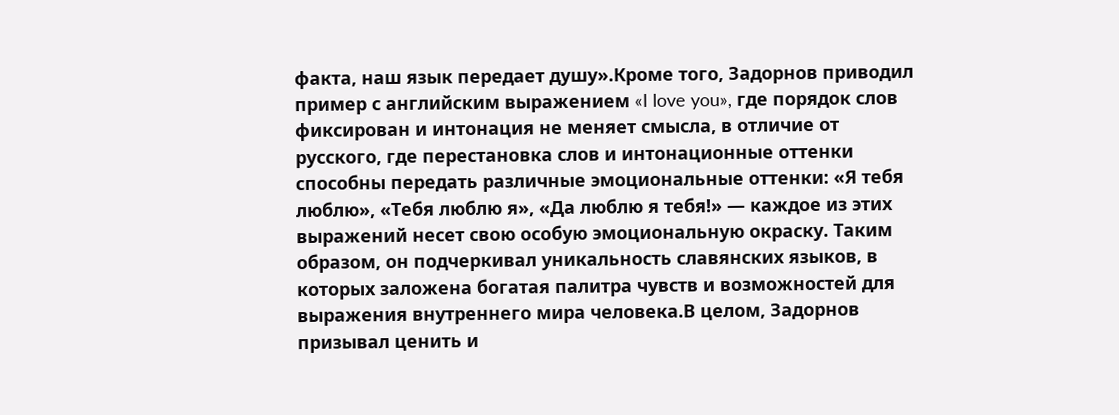факта, наш язык передает душу».Кроме того, Задорнов приводил пример с английским выражением «I love you», где порядок слов фиксирован и интонация не меняет смысла, в отличие от русского, где перестановка слов и интонационные оттенки способны передать различные эмоциональные оттенки: «Я тебя люблю», «Тебя люблю я», «Да люблю я тебя!» — каждое из этих выражений несет свою особую эмоциональную окраску. Таким образом, он подчеркивал уникальность славянских языков, в которых заложена богатая палитра чувств и возможностей для выражения внутреннего мира человека.В целом, Задорнов призывал ценить и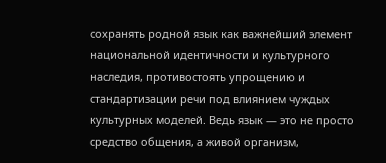сохранять родной язык как важнейший элемент национальной идентичности и культурного наследия, противостоять упрощению и стандартизации речи под влиянием чуждых культурных моделей. Ведь язык — это не просто средство общения, а живой организм,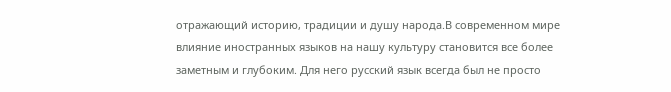отражающий историю, традиции и душу народа.В современном мире влияние иностранных языков на нашу культуру становится все более заметным и глубоким. Для него русский язык всегда был не просто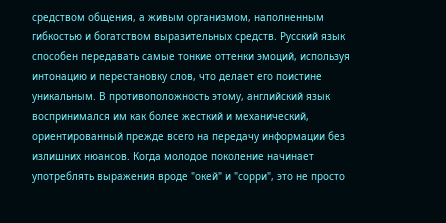средством общения, а живым организмом, наполненным гибкостью и богатством выразительных средств. Русский язык способен передавать самые тонкие оттенки эмоций, используя интонацию и перестановку слов, что делает его поистине уникальным. В противоположность этому, английский язык воспринимался им как более жесткий и механический, ориентированный прежде всего на передачу информации без излишних нюансов. Когда молодое поколение начинает употреблять выражения вроде "окей" и "сорри", это не просто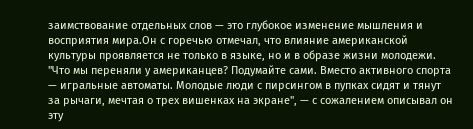заимствование отдельных слов — это глубокое изменение мышления и восприятия мира.Он с горечью отмечал, что влияние американской культуры проявляется не только в языке, но и в образе жизни молодежи. "Что мы переняли у американцев? Подумайте сами. Вместо активного спорта — игральные автоматы. Молодые люди с пирсингом в пупках сидят и тянут за рычаги, мечтая о трех вишенках на экране", — с сожалением описывал он эту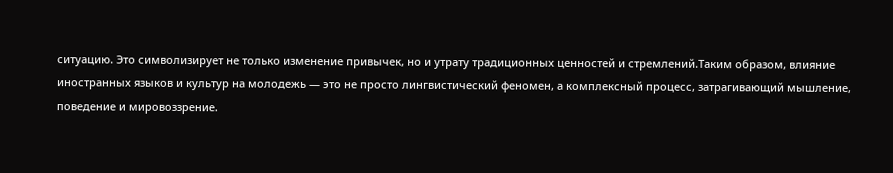ситуацию. Это символизирует не только изменение привычек, но и утрату традиционных ценностей и стремлений.Таким образом, влияние иностранных языков и культур на молодежь — это не просто лингвистический феномен, а комплексный процесс, затрагивающий мышление, поведение и мировоззрение.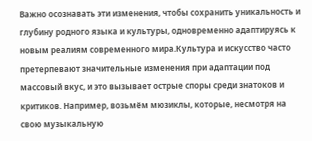Важно осознавать эти изменения, чтобы сохранить уникальность и глубину родного языка и культуры, одновременно адаптируясь к новым реалиям современного мира.Культура и искусство часто претерпевают значительные изменения при адаптации под массовый вкус, и это вызывает острые споры среди знатоков и критиков. Например, возьмём мюзиклы, которые, несмотря на свою музыкальную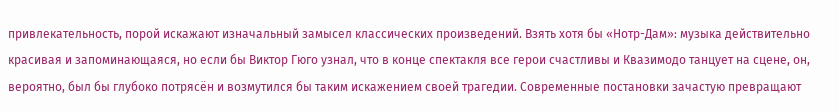привлекательность, порой искажают изначальный замысел классических произведений. Взять хотя бы «Нотр-Дам»: музыка действительно красивая и запоминающаяся, но если бы Виктор Гюго узнал, что в конце спектакля все герои счастливы и Квазимодо танцует на сцене, он, вероятно, был бы глубоко потрясён и возмутился бы таким искажением своей трагедии. Современные постановки зачастую превращают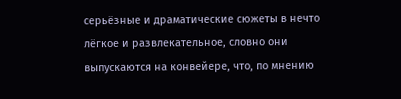серьёзные и драматические сюжеты в нечто лёгкое и развлекательное, словно они выпускаются на конвейере, что, по мнению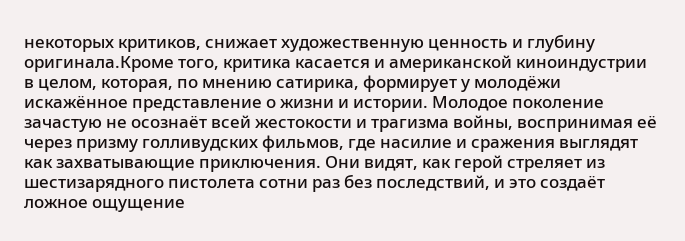некоторых критиков, снижает художественную ценность и глубину оригинала.Кроме того, критика касается и американской киноиндустрии в целом, которая, по мнению сатирика, формирует у молодёжи искажённое представление о жизни и истории. Молодое поколение зачастую не осознаёт всей жестокости и трагизма войны, воспринимая её через призму голливудских фильмов, где насилие и сражения выглядят как захватывающие приключения. Они видят, как герой стреляет из шестизарядного пистолета сотни раз без последствий, и это создаёт ложное ощущение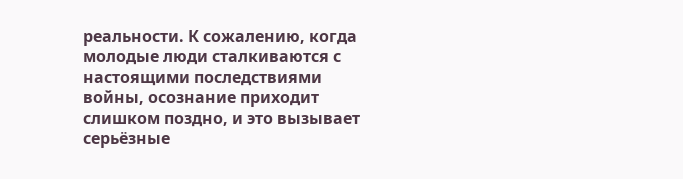реальности. К сожалению, когда молодые люди сталкиваются с настоящими последствиями войны, осознание приходит слишком поздно, и это вызывает серьёзные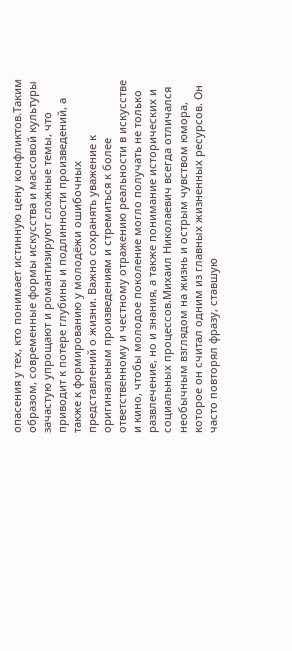опасения у тех, кто понимает истинную цену конфликтов.Таким образом, современные формы искусства и массовой культуры зачастую упрощают и романтизируют сложные темы, что приводит к потере глубины и подлинности произведений, а также к формированию у молодёжи ошибочных представлений о жизни. Важно сохранять уважение к оригинальным произведениям и стремиться к более ответственному и честному отражению реальности в искусстве и кино, чтобы молодое поколение могло получать не только развлечение, но и знания, а также понимание исторических и социальных процессов.Михаил Николаевич всегда отличался необычным взглядом на жизнь и острым чувством юмора, которое он считал одним из главных жизненных ресурсов. Он часто повторял фразу, ставшую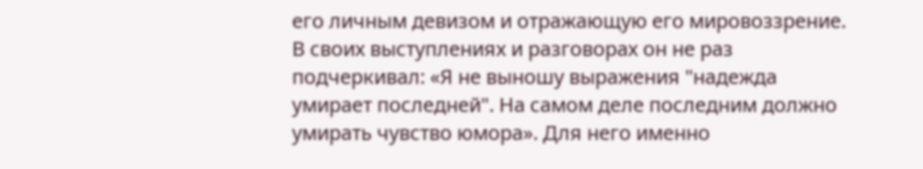его личным девизом и отражающую его мировоззрение. В своих выступлениях и разговорах он не раз подчеркивал: «Я не выношу выражения "надежда умирает последней". На самом деле последним должно умирать чувство юмора». Для него именно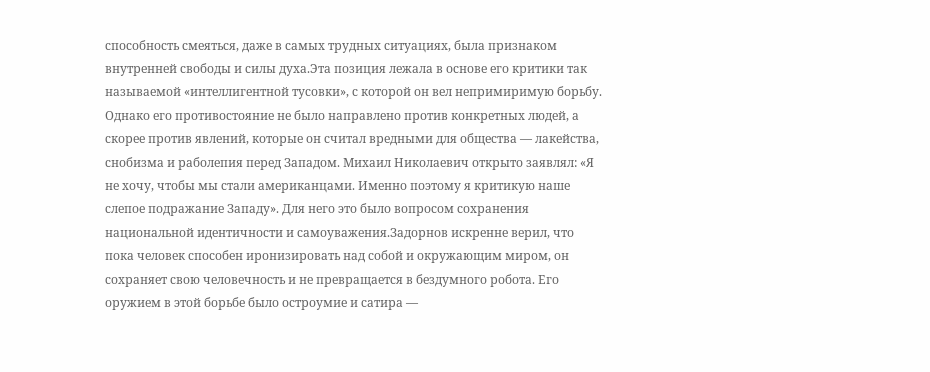способность смеяться, даже в самых трудных ситуациях, была признаком внутренней свободы и силы духа.Эта позиция лежала в основе его критики так называемой «интеллигентной тусовки», с которой он вел непримиримую борьбу. Однако его противостояние не было направлено против конкретных людей, а скорее против явлений, которые он считал вредными для общества — лакейства, снобизма и раболепия перед Западом. Михаил Николаевич открыто заявлял: «Я не хочу, чтобы мы стали американцами. Именно поэтому я критикую наше слепое подражание Западу». Для него это было вопросом сохранения национальной идентичности и самоуважения.Задорнов искренне верил, что пока человек способен иронизировать над собой и окружающим миром, он сохраняет свою человечность и не превращается в бездумного робота. Его оружием в этой борьбе было остроумие и сатира —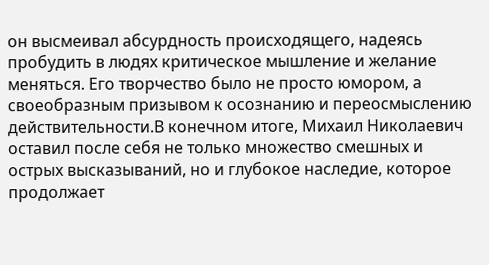он высмеивал абсурдность происходящего, надеясь пробудить в людях критическое мышление и желание меняться. Его творчество было не просто юмором, а своеобразным призывом к осознанию и переосмыслению действительности.В конечном итоге, Михаил Николаевич оставил после себя не только множество смешных и острых высказываний, но и глубокое наследие, которое продолжает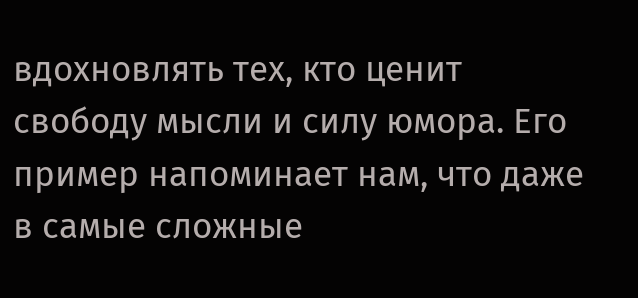вдохновлять тех, кто ценит свободу мысли и силу юмора. Его пример напоминает нам, что даже в самые сложные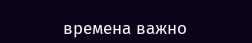времена важно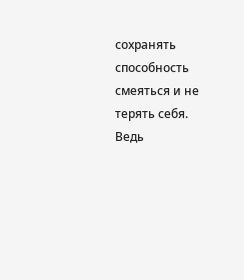сохранять способность смеяться и не терять себя. Ведь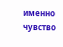именно чувство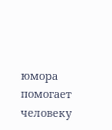юмора помогает человеку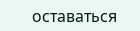оставаться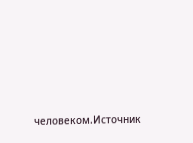человеком.Источник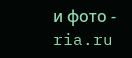и фото - ria.ru